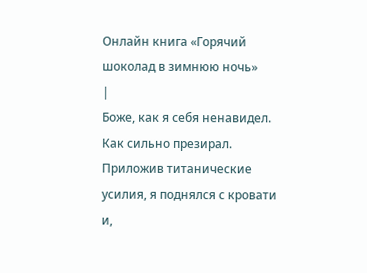Онлайн книга «Горячий шоколад в зимнюю ночь»
|
Боже, как я себя ненавидел. Как сильно презирал. Приложив титанические усилия, я поднялся с кровати и,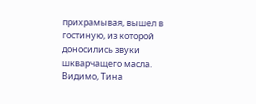прихрамывая, вышел в гостиную, из которой доносились звуки шкварчащего масла. Видимо, Тина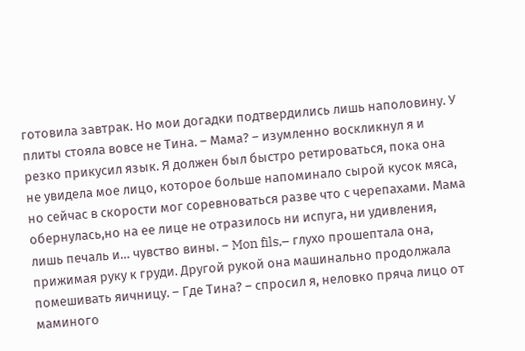готовила завтрак. Но мои догадки подтвердились лишь наполовину. У плиты стояла вовсе не Тина. – Мама? – изумленно воскликнул я и резко прикусил язык. Я должен был быстро ретироваться, пока она не увидела мое лицо, которое больше напоминало сырой кусок мяса, но сейчас в скорости мог соревноваться разве что с черепахами. Мама обернулась,но на ее лице не отразилось ни испуга, ни удивления, лишь печаль и… чувство вины. – Mon fils,– глухо прошептала она, прижимая руку к груди. Другой рукой она машинально продолжала помешивать яичницу. – Где Тина? – спросил я, неловко пряча лицо от маминого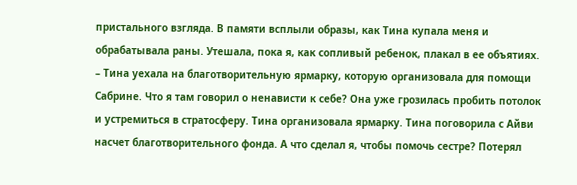пристального взгляда. В памяти всплыли образы, как Тина купала меня и обрабатывала раны. Утешала, пока я, как сопливый ребенок, плакал в ее объятиях. – Тина уехала на благотворительную ярмарку, которую организовала для помощи Сабрине. Что я там говорил о ненависти к себе? Она уже грозилась пробить потолок и устремиться в стратосферу. Тина организовала ярмарку. Тина поговорила с Айви насчет благотворительного фонда. А что сделал я, чтобы помочь сестре? Потерял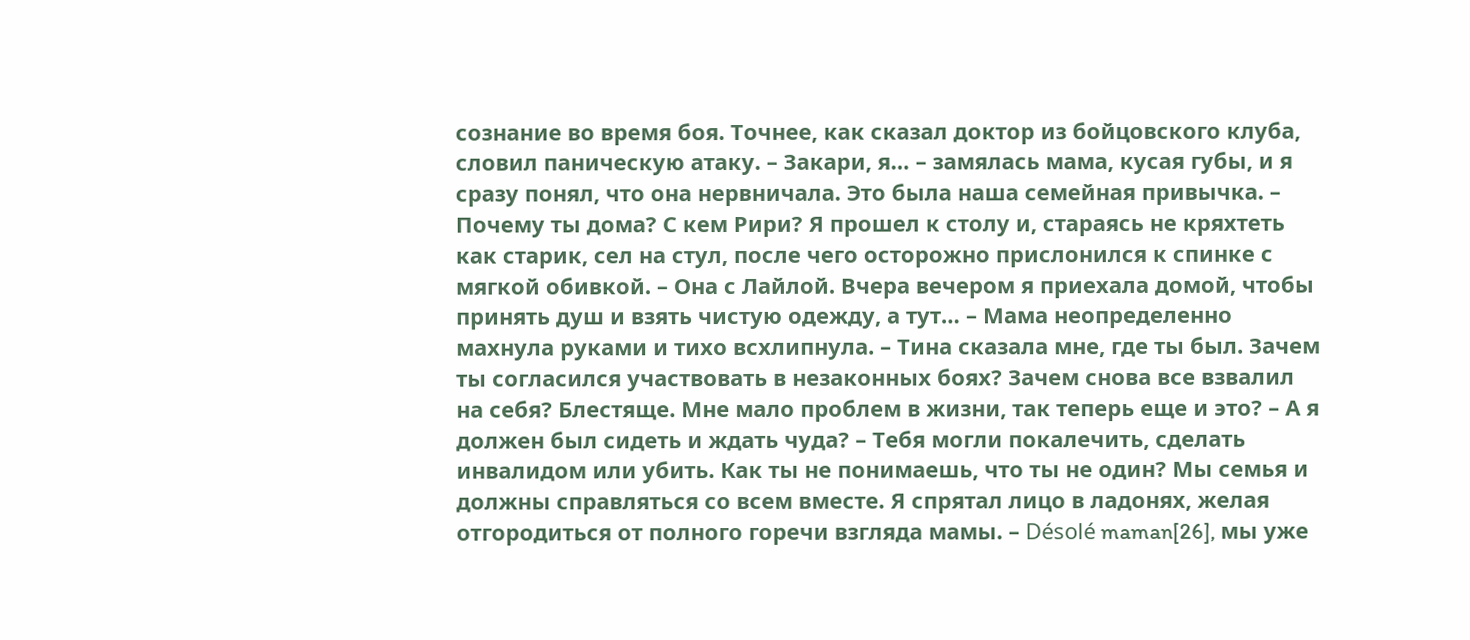сознание во время боя. Точнее, как сказал доктор из бойцовского клуба, словил паническую атаку. – Закари, я… – замялась мама, кусая губы, и я сразу понял, что она нервничала. Это была наша семейная привычка. – Почему ты дома? С кем Рири? Я прошел к столу и, стараясь не кряхтеть как старик, сел на стул, после чего осторожно прислонился к спинке с мягкой обивкой. – Она с Лайлой. Вчера вечером я приехала домой, чтобы принять душ и взять чистую одежду, а тут… – Мама неопределенно махнула руками и тихо всхлипнула. – Тина сказала мне, где ты был. Зачем ты согласился участвовать в незаконных боях? Зачем снова все взвалил на себя? Блестяще. Мне мало проблем в жизни, так теперь еще и это? – А я должен был сидеть и ждать чуда? – Тебя могли покалечить, сделать инвалидом или убить. Как ты не понимаешь, что ты не один? Мы семья и должны справляться со всем вместе. Я спрятал лицо в ладонях, желая отгородиться от полного горечи взгляда мамы. – Désolé maman[26], мы уже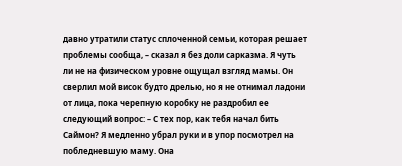давно утратили статус сплоченной семьи, которая решает проблемы сообща, – сказал я без доли сарказма. Я чуть ли не на физическом уровне ощущал взгляд мамы. Он сверлил мой висок будто дрелью, но я не отнимал ладони от лица, пока черепную коробку не раздробил ее следующий вопрос: – С тех пор, как тебя начал бить Саймон? Я медленно убрал руки и в упор посмотрел на побледневшую маму. Она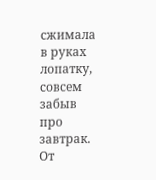сжимала в руках лопатку, совсем забыв про завтрак. От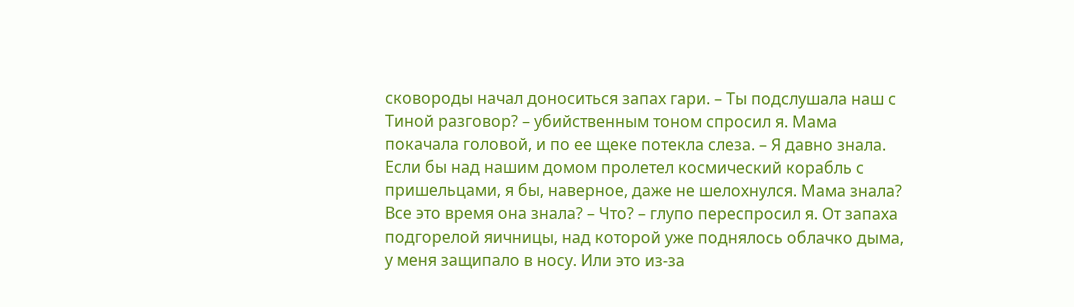сковороды начал доноситься запах гари. – Ты подслушала наш с Тиной разговор? – убийственным тоном спросил я. Мама покачала головой, и по ее щеке потекла слеза. – Я давно знала. Если бы над нашим домом пролетел космический корабль с пришельцами, я бы, наверное, даже не шелохнулся. Мама знала? Все это время она знала? – Что? – глупо переспросил я. От запаха подгорелой яичницы, над которой уже поднялось облачко дыма, у меня защипало в носу. Или это из-за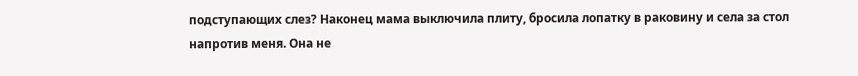подступающих слез? Наконец мама выключила плиту, бросила лопатку в раковину и села за стол напротив меня. Она не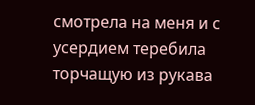смотрела на меня и с усердием теребила торчащую из рукава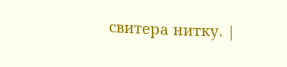свитера нитку. |